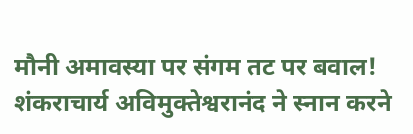मौनी अमावस्या पर संगम तट पर बवाल! शंकराचार्य अविमुक्तेश्वरानंद ने स्नान करने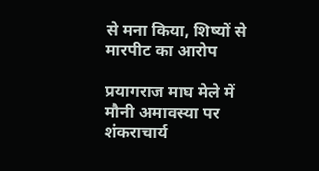से मना किया, शिष्यों से मारपीट का आरोप

प्रयागराज माघ मेले में मौनी अमावस्या पर शंकराचार्य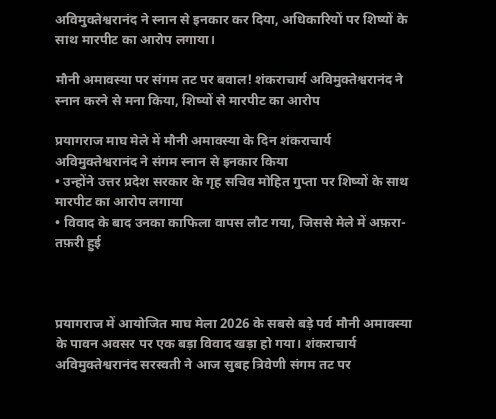अविमुक्तेश्वरानंद ने स्नान से इनकार कर दिया, अधिकारियों पर शिष्यों के साथ मारपीट का आरोप लगाया।

मौनी अमावस्या पर संगम तट पर बवाल! शंकराचार्य अविमुक्तेश्वरानंद ने स्नान करने से मना किया, शिष्यों से मारपीट का आरोप

प्रयागराज माघ मेले में मौनी अमावस्या के दिन शंकराचार्य अविमुक्तेश्वरानंद ने संगम स्नान से इनकार किया
• उन्होंने उत्तर प्रदेश सरकार के गृह सचिव मोहित गुप्ता पर शिष्यों के साथ मारपीट का आरोप लगाया
• विवाद के बाद उनका काफिला वापस लौट गया, जिससे मेले में अफ़रा-तफ़री हुई



प्रयागराज में आयोजित माघ मेला 2026 के सबसे बड़े पर्व मौनी अमावस्या के पावन अवसर पर एक बड़ा विवाद खड़ा हो गया। शंकराचार्य अविमुक्तेश्वरानंद सरस्वती ने आज सुबह त्रिवेणी संगम तट पर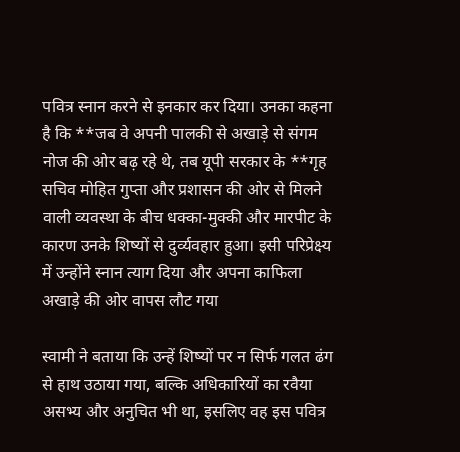पवित्र स्नान करने से इनकार कर दिया। उनका कहना है कि **जब वे अपनी पालकी से अखाड़े से संगम नोज की ओर बढ़ रहे थे, तब यूपी सरकार के **गृह सचिव मोहित गुप्ता और प्रशासन की ओर से मिलने वाली व्यवस्था के बीच धक्का-मुक्की और मारपीट के कारण उनके शिष्यों से दुर्व्यवहार हुआ। इसी परिप्रेक्ष्य में उन्होंने स्नान त्याग दिया और अपना काफिला अखाड़े की ओर वापस लौट गया

स्वामी ने बताया कि उन्हें शिष्यों पर न सिर्फ गलत ढंग से हाथ उठाया गया, बल्कि अधिकारियों का रवैया असभ्य और अनुचित भी था, इसलिए वह इस पवित्र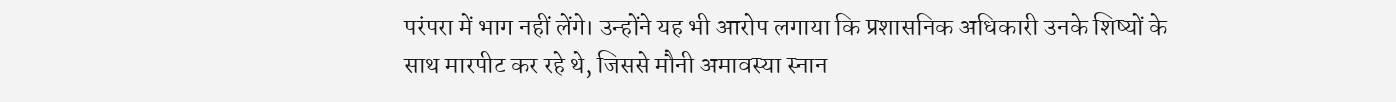परंपरा में भाग नहीं लेंगे। उन्होंने यह भी आरोप लगाया कि प्रशासनिक अधिकारी उनके शिष्यों के साथ मारपीट कर रहे थे, जिससे मौनी अमावस्या स्नान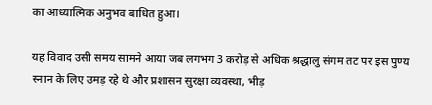का आध्यात्मिक अनुभव बाधित हुआ।

यह विवाद उसी समय सामने आया जब लगभग 3 करोड़ से अधिक श्रद्धालु संगम तट पर इस पुण्य स्नान के लिए उमड़ रहे थे और प्रशासन सुरक्षा व्यवस्था, भीड़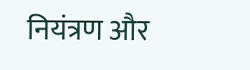नियंत्रण और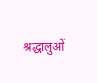श्रद्धालुओं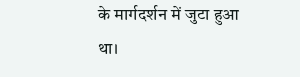के मार्गदर्शन में जुटा हुआ था।